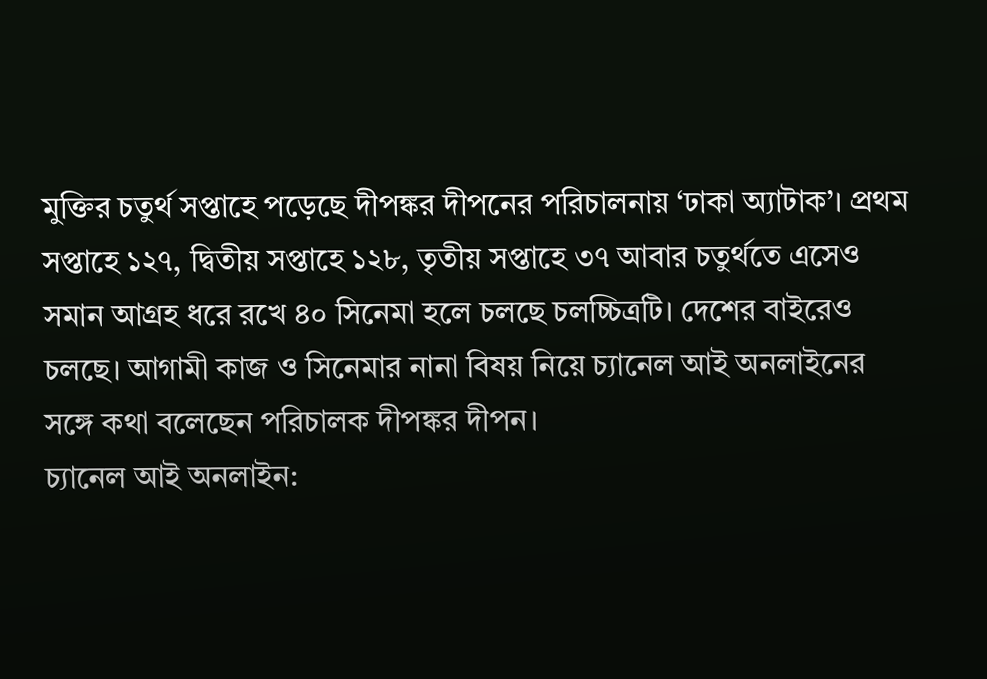মুক্তির চতুর্থ সপ্তাহে পড়েছে দীপঙ্কর দীপনের পরিচালনায় ‘ঢাকা অ্যাটাক’। প্রথম সপ্তাহে ১২৭, দ্বিতীয় সপ্তাহে ১২৮, তৃতীয় সপ্তাহে ৩৭ আবার চতুর্থতে এসেও সমান আগ্রহ ধরে রখে ৪০ সিনেমা হলে চলছে চলচ্চিত্রটি। দেশের বাইরেও চলছে। আগামী কাজ ও সিনেমার নানা বিষয় নিয়ে চ্যানেল আই অনলাইনের সঙ্গে কথা বলেছেন পরিচালক দীপঙ্কর দীপন।
চ্যানেল আই অনলাইন: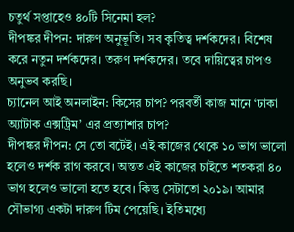চতুর্থ সপ্তাহেও ৪০টি সিনেমা হল?
দীপঙ্কর দীপন: দারুণ অনুভূতি। সব কৃতিত্ব দর্শকদের। বিশেষ করে নতুন দর্শকদের। তরুণ দর্শকদের। তবে দায়িত্বের চাপও অনুভব করছি।
চ্যানেল আই অনলাইন: কিসের চাপ? পরবর্তী কাজ মানে ‘ঢাকা অ্যাটাক এক্সট্রিম’ এর প্রত্যাশার চাপ?
দীপঙ্কর দীপন: সে তো বটেই। এই কাজের থেকে ১০ ভাগ ভালো হলেও দর্শক রাগ করবে। অন্তত এই কাজের চাইতে শতকরা ৪০ ভাগ হলেও ভালো হতে হবে। কিন্তু সেটাতো ২০১৯। আমার সৌভাগ্য একটা দারুণ টিম পেয়েছি। ইতিমধ্যে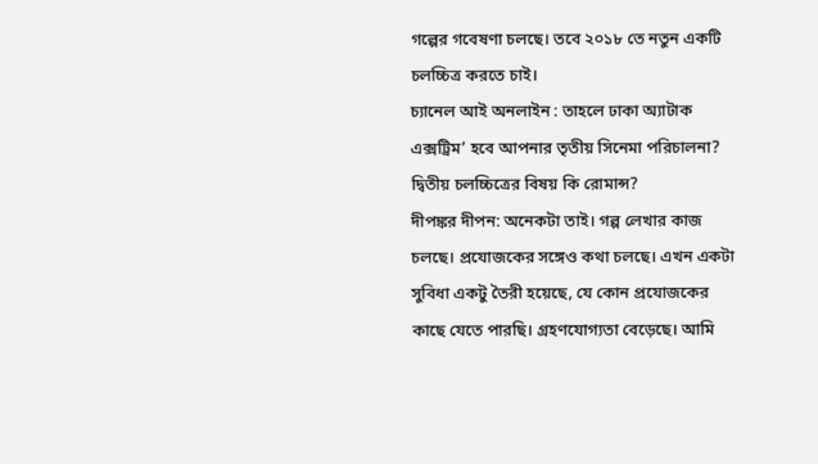গল্পের গবেষণা চলছে। তবে ২০১৮ তে নতুন একটি চলচ্চিত্র করতে চাই।
চ্যানেল আই অনলাইন : তাহলে ঢাকা অ্যাটাক এক্সট্রিম’ হবে আপনার তৃতীয় সিনেমা পরিচালনা? দ্বিতীয় চলচ্চিত্রের বিষয় কি রোমান্স?
দীপঙ্কর দীপন: অনেকটা তাই। গল্প লেখার কাজ চলছে। প্রযোজকের সঙ্গেও কথা চলছে। এখন একটা সুবিধা একটু তৈরী হয়েছে, যে কোন প্রযোজকের কাছে যেতে পারছি। গ্রহণযোগ্যতা বেড়েছে। আমি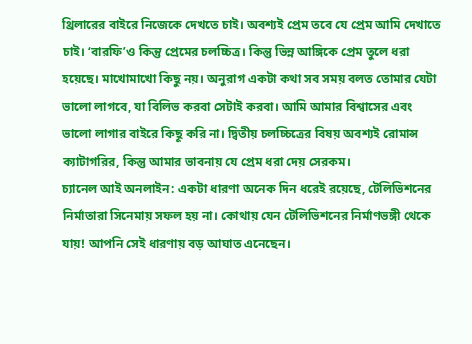থ্রিলারের বাইরে নিজেকে দেখতে চাই। অবশ্যই প্রেম তবে যে প্রেম আমি দেখাতে চাই। ‘বারফি’ও কিন্তু প্রেমের চলচ্চিত্র। কিন্তু ভিন্ন আঙ্গিকে প্রেম তুলে ধরা হয়েছে। মাখোমাখো কিছু নয়। অনুরাগ একটা কথা সব সময় বলত তোমার যেটা ভালো লাগবে, যা বিলিভ করবা সেটাই করবা। আমি আমার বিশ্বাসের এবং ভালো লাগার বাইরে কিছূ করি না। দ্বিতীয় চলচ্চিত্রের বিষয় অবশ্যই রোমান্স ক্যাটাগরির, কিন্তু আমার ভাবনায় যে প্রেম ধরা দেয় সেরকম।
চ্যানেল আই অনলাইন: একটা ধারণা অনেক দিন ধরেই রয়েছে, টেলিভিশনের নির্মাতারা সিনেমায় সফল হয় না। কোথায় যেন টেলিভিশনের নির্মাণভঙ্গী থেকে যায়! আপনি সেই ধারণায় বড় আঘাত এনেছেন।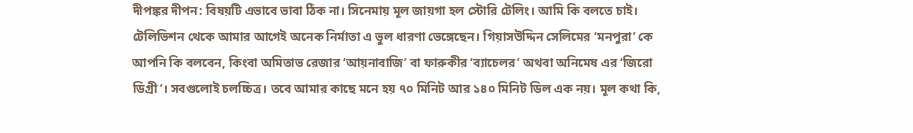দীপঙ্কর দীপন: বিষয়টি এভাবে ভাবা ঠিক না। সিনেমায় মূল জায়গা হল স্টোরি টেলিং। আমি কি বলতে চাই। টেলিভিশন থেকে আমার আগেই অনেক নির্মাতা এ ভুল ধারণা ভেঙ্গেছেন। গিয়াসউদ্দিন সেলিমের ‘মনপুরা’ কে আপনি কি বলবেন, কিংবা অমিতাভ রেজার ‘আয়নাবাজি’ বা ফারুকীর ‘ব্যাচেলর’ অথবা অনিমেষ এর ‘জিরো ডিগ্রী’। সবগুলোই চলচ্চিত্র। তবে আমার কাছে মনে হয় ৭০ মিনিট আর ১৪০ মিনিট ডিল এক নয়। মূল কথা কি,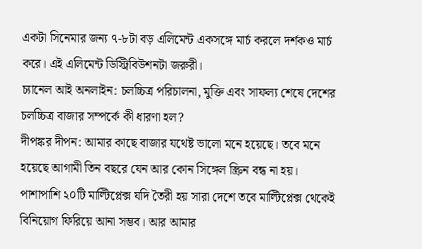একটা সিনেমার জন্য ৭-৮টা বড় এলিমেন্ট একসঙ্গে মার্চ করলে দর্শকও মার্চ করে। এই এলিমেন্ট ডিস্ট্রিবিউশনটা জরুরী।
চ্যানেল আই অনলাইন: চলচ্চিত্র পরিচালনা, মুক্তি এবং সাফল্য শেষে দেশের চলচ্চিত্র বাজার সম্পর্কে কী ধারণা হল?
দীপঙ্কর দীপন: আমার কাছে বাজার যথেষ্ট ভালো মনে হয়েছে। তবে মনে হয়েছে আগামী তিন বছরে যেন আর কোন সিঙ্গেল স্ক্রিন বন্ধ না হয়। পাশাপাশি ২০টি মাল্টিপ্লেক্স যদি তৈরী হয় সারা দেশে তবে মাল্টিপ্লেক্স থেকেই বিনিয়োগ ফিরিয়ে আনা সম্ভব। আর আমার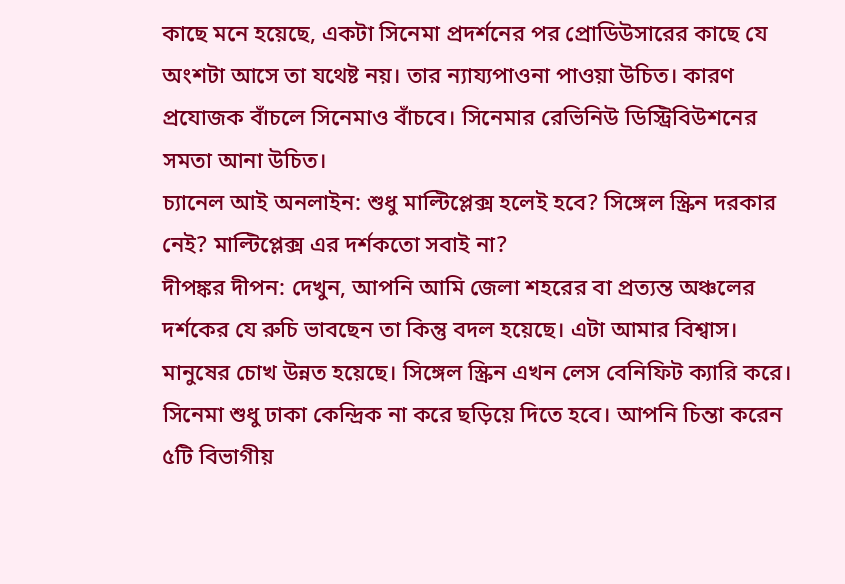কাছে মনে হয়েছে, একটা সিনেমা প্রদর্শনের পর প্রোডিউসারের কাছে যে অংশটা আসে তা যথেষ্ট নয়। তার ন্যায্যপাওনা পাওয়া উচিত। কারণ প্রযোজক বাঁচলে সিনেমাও বাঁচবে। সিনেমার রেভিনিউ ডিস্ট্রিবিউশনের সমতা আনা উচিত।
চ্যানেল আই অনলাইন: শুধু মাল্টিপ্লেক্স হলেই হবে? সিঙ্গেল স্ক্রিন দরকার নেই? মাল্টিপ্লেক্স এর দর্শকতো সবাই না?
দীপঙ্কর দীপন: দেখুন, আপনি আমি জেলা শহরের বা প্রত্যন্ত অঞ্চলের দর্শকের যে রুচি ভাবছেন তা কিন্তু বদল হয়েছে। এটা আমার বিশ্বাস। মানুষের চোখ উন্নত হয়েছে। সিঙ্গেল স্ক্রিন এখন লেস বেনিফিট ক্যারি করে। সিনেমা শুধু ঢাকা কেন্দ্রিক না করে ছড়িয়ে দিতে হবে। আপনি চিন্তা করেন ৫টি বিভাগীয়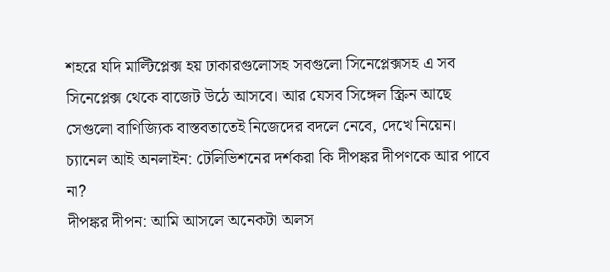শহরে যদি মাল্টিপ্লেক্স হয় ঢাকারগুলোসহ সবগুলো সিনেপ্লেক্সসহ এ সব সিনেপ্লেক্স থেকে বাজেট উঠে আসবে। আর যেসব সিঙ্গেল স্ক্রিন আছে সেগুলো বাণিজ্যিক বাস্তবতাতেই নিজেদের বদলে নেবে, দেখে নিয়েন।
চ্যানেল আই অনলাইন: টেলিভিশনের দর্শকরা কি দীপঙ্কর দীপণকে আর পাবে না?
দীপঙ্কর দীপন: আমি আসলে অনেকটা অলস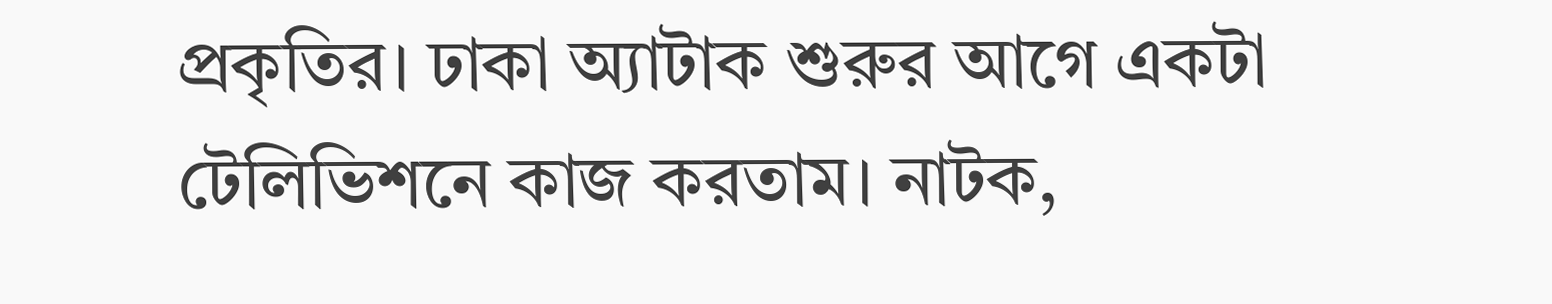প্রকৃতির। ঢাকা অ্যাটাক শুরুর আগে একটা টেলিভিশনে কাজ করতাম। নাটক,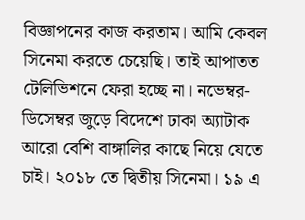বিজ্ঞাপনের কাজ করতাম। আমি কেবল সিনেমা করতে চেয়েছি। তাই আপাতত টেলিভিশনে ফেরা হচ্ছে না। নভেম্বর-ডিসেম্বর জুড়ে বিদেশে ঢাকা অ্যাটাক আরো বেশি বাঙ্গালির কাছে নিয়ে যেতে চাই। ২০১৮ তে দ্বিতীয় সিনেমা। ১৯ এ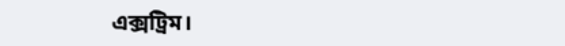এক্সট্রিম।